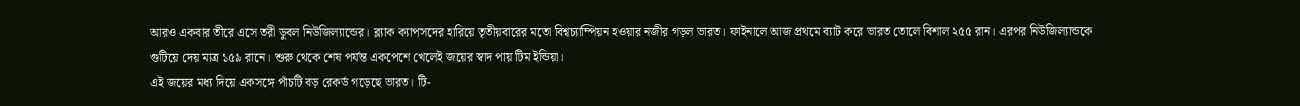আরও একবার তীরে এসে তরী ডুবল নিউজিল্যান্ডের। ব্ল্যাক ক্যাপসদের হারিয়ে তৃতীয়বারের মতো বিশ্বচ্যাম্পিয়ন হওয়ার নজীর গড়ল ভারত। ফাইনালে আজ প্রথমে ব্যাট করে ভারত তোলে বিশাল ২৫৫ রান। এরপর নিউজিল্যান্ডকে গুটিয়ে দেয় মাত্র ১৫৯ রানে। শুরু থেকে শেষ পর্যন্ত একপেশে খেলেই জয়ের স্বাদ পায় টিম ইন্ডিয়া।
এই জয়ের মধ্য দিয়ে একসঙ্গে পাঁচটি বড় রেকর্ড গড়েছে ভারত। টি-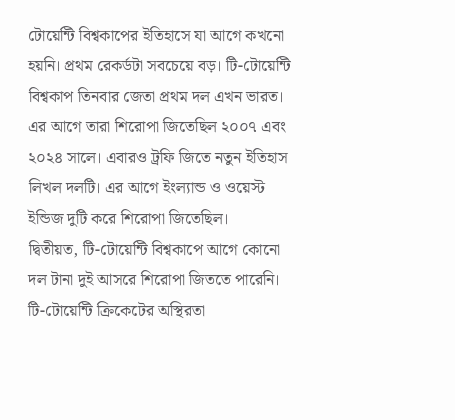টোয়েন্টি বিশ্বকাপের ইতিহাসে যা আগে কখনো হয়নি। প্রথম রেকর্ডটা সবচেয়ে বড়। টি-টোয়েন্টি বিশ্বকাপ তিনবার জেতা প্রথম দল এখন ভারত। এর আগে তারা শিরোপা জিতেছিল ২০০৭ এবং ২০২৪ সালে। এবারও ট্রফি জিতে নতুন ইতিহাস লিখল দলটি। এর আগে ইংল্যান্ড ও ওয়েস্ট ইন্ডিজ দুটি করে শিরোপা জিতেছিল।
দ্বিতীয়ত, টি-টোয়েন্টি বিশ্বকাপে আগে কোনো দল টানা দুই আসরে শিরোপা জিততে পারেনি। টি-টোয়েন্টি ক্রিকেটের অস্থিরতা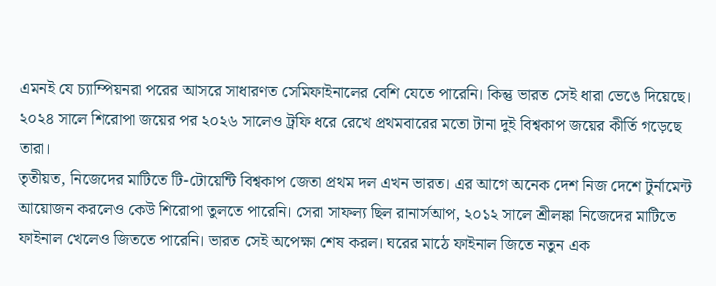এমনই যে চ্যাম্পিয়নরা পরের আসরে সাধারণত সেমিফাইনালের বেশি যেতে পারেনি। কিন্তু ভারত সেই ধারা ভেঙে দিয়েছে। ২০২৪ সালে শিরোপা জয়ের পর ২০২৬ সালেও ট্রফি ধরে রেখে প্রথমবারের মতো টানা দুই বিশ্বকাপ জয়ের কীর্তি গড়েছে তারা।
তৃতীয়ত, নিজেদের মাটিতে টি-টোয়েন্টি বিশ্বকাপ জেতা প্রথম দল এখন ভারত। এর আগে অনেক দেশ নিজ দেশে টুর্নামেন্ট আয়োজন করলেও কেউ শিরোপা তুলতে পারেনি। সেরা সাফল্য ছিল রানার্সআপ, ২০১২ সালে শ্রীলঙ্কা নিজেদের মাটিতে ফাইনাল খেলেও জিততে পারেনি। ভারত সেই অপেক্ষা শেষ করল। ঘরের মাঠে ফাইনাল জিতে নতুন এক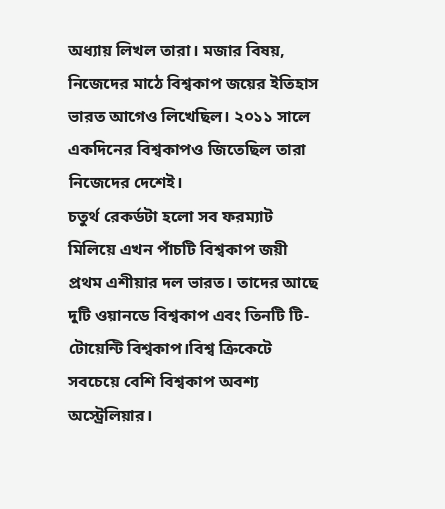অধ্যায় লিখল তারা। মজার বিষয়, নিজেদের মাঠে বিশ্বকাপ জয়ের ইতিহাস ভারত আগেও লিখেছিল। ২০১১ সালে একদিনের বিশ্বকাপও জিতেছিল তারা নিজেদের দেশেই।
চতুর্থ রেকর্ডটা হলো সব ফরম্যাট মিলিয়ে এখন পাঁচটি বিশ্বকাপ জয়ী প্রথম এশীয়ার দল ভারত। তাদের আছে দুটি ওয়ানডে বিশ্বকাপ এবং তিনটি টি-টোয়েন্টি বিশ্বকাপ।বিশ্ব ক্রিকেটে সবচেয়ে বেশি বিশ্বকাপ অবশ্য অস্ট্রেলিয়ার।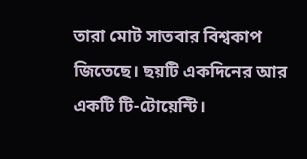তারা মোট সাতবার বিশ্বকাপ জিতেছে। ছয়টি একদিনের আর একটি টি-টোয়েন্টি।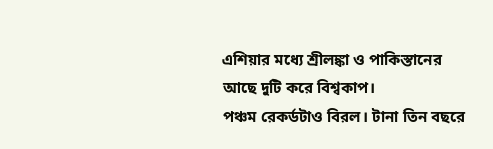এশিয়ার মধ্যে শ্রীলঙ্কা ও পাকিস্তানের আছে দুটি করে বিশ্বকাপ।
পঞ্চম রেকর্ডটাও বিরল। টানা তিন বছরে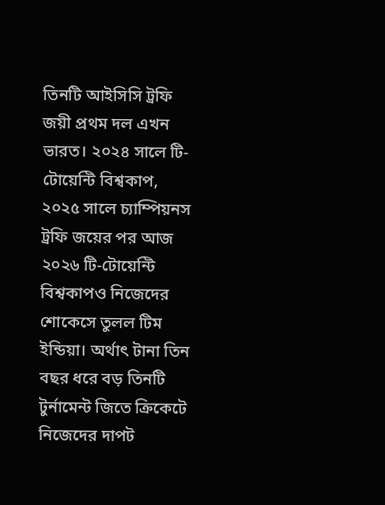তিনটি আইসিসি ট্রফি জয়ী প্রথম দল এখন ভারত। ২০২৪ সালে টি-টোয়েন্টি বিশ্বকাপ, ২০২৫ সালে চ্যাম্পিয়নস ট্রফি জয়ের পর আজ ২০২৬ টি-টোয়েন্টি বিশ্বকাপও নিজেদের শোকেসে তুলল টিম ইন্ডিয়া। অর্থাৎ টানা তিন বছর ধরে বড় তিনটি টুর্নামেন্ট জিতে ক্রিকেটে নিজেদের দাপট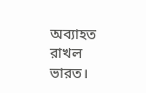অব্যাহত রাখল ভারত।